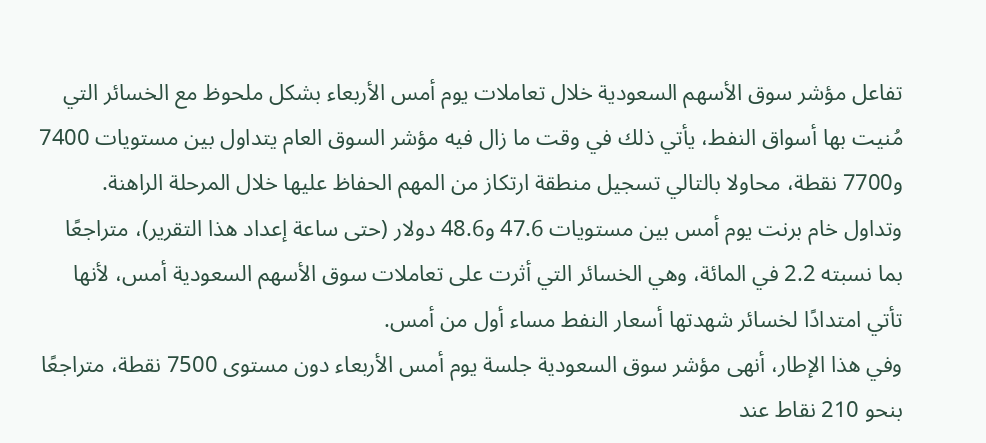تفاعل مؤشر سوق الأسهم السعودية خلال تعاملات يوم أمس الأربعاء بشكل ملحوظ مع الخسائر التي مُنيت بها أسواق النفط، يأتي ذلك في وقت ما زال فيه مؤشر السوق العام يتداول بين مستويات 7400 و7700 نقطة، محاولا بالتالي تسجيل منطقة ارتكاز من المهم الحفاظ عليها خلال المرحلة الراهنة.
وتداول خام برنت يوم أمس بين مستويات 47.6 و48.6 دولار (حتى ساعة إعداد هذا التقرير)، متراجعًا بما نسبته 2.2 في المائة، وهي الخسائر التي أثرت على تعاملات سوق الأسهم السعودية أمس، لأنها تأتي امتدادًا لخسائر شهدتها أسعار النفط مساء أول من أمس.
وفي هذا الإطار، أنهى مؤشر سوق السعودية جلسة يوم أمس الأربعاء دون مستوى 7500 نقطة، متراجعًا بنحو 210 نقاط عند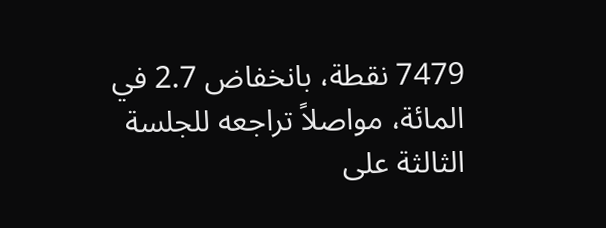7479 نقطة، بانخفاض 2.7 في المائة، مواصلاً تراجعه للجلسة الثالثة على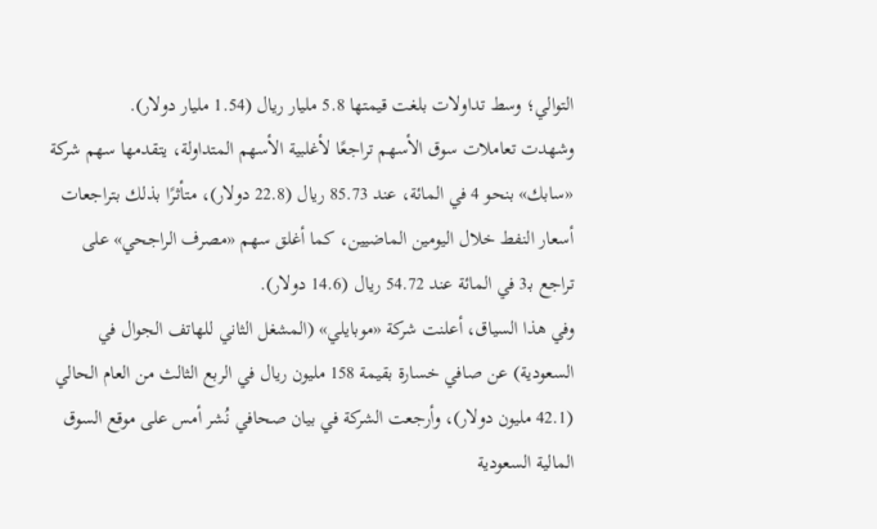التوالي؛ وسط تداولات بلغت قيمتها 5.8 مليار ريال (1.54 مليار دولار).
وشهدت تعاملات سوق الأسهم تراجعًا لأغلبية الأسهم المتداولة، يتقدمها سهم شركة «سابك» بنحو 4 في المائة، عند 85.73 ريال (22.8 دولار)، متأثرًا بذلك بتراجعات أسعار النفط خلال اليومين الماضيين، كما أغلق سهم «مصرف الراجحي» على تراجع بـ3 في المائة عند 54.72 ريال (14.6 دولار).
وفي هذا السياق، أعلنت شركة «موبايلي» (المشغل الثاني للهاتف الجوال في السعودية) عن صافي خسارة بقيمة 158 مليون ريال في الربع الثالث من العام الحالي (42.1 مليون دولار)، وأرجعت الشركة في بيان صحافي نُشر أمس على موقع السوق المالية السعودية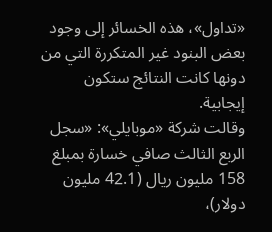«تداول»، هذه الخسائر إلى وجود بعض البنود غير المتكررة التي من دونها كانت النتائج ستكون إيجابية.
وقالت شركة «موبايلي»: «سجل الربع الثالث صافي خسارة بمبلغ 158 مليون ريال (42.1 مليون دولار)،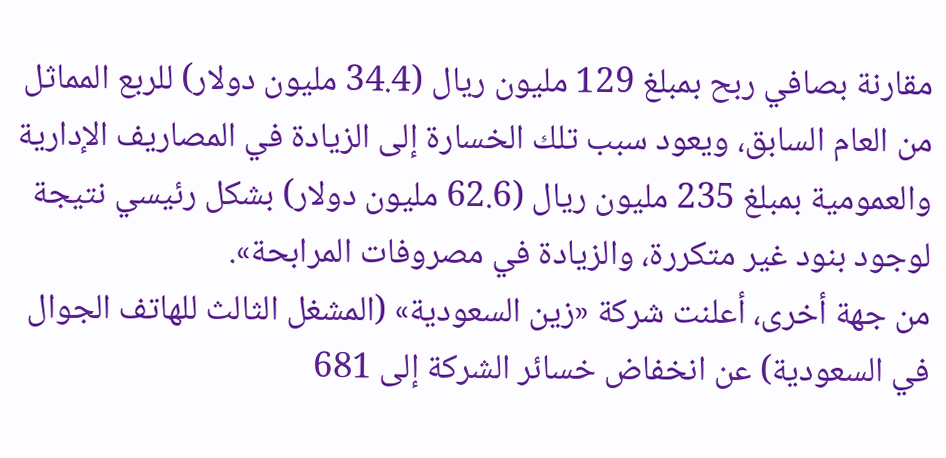مقارنة بصافي ربح بمبلغ 129 مليون ريال (34.4 مليون دولار) للربع المماثل من العام السابق، ويعود سبب تلك الخسارة إلى الزيادة في المصاريف الإدارية والعمومية بمبلغ 235 مليون ريال (62.6 مليون دولار) بشكل رئيسي نتيجة لوجود بنود غير متكررة، والزيادة في مصروفات المرابحة».
من جهة أخرى، أعلنت شركة «زين السعودية» (المشغل الثالث للهاتف الجوال في السعودية) عن انخفاض خسائر الشركة إلى 681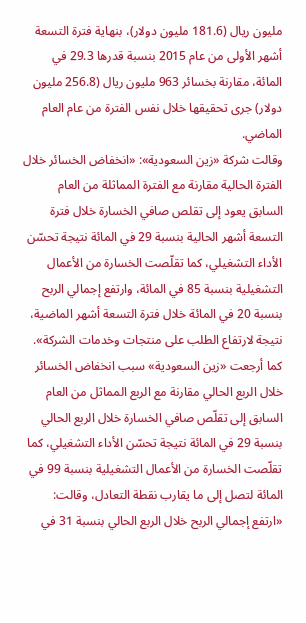مليون ريال (181.6 مليون دولار)، بنهاية فترة التسعة أشهر الأولى من عام 2015 بنسبة قدرها 29.3 في المائة، مقارنة بخسائر 963 مليون ريال (256.8 مليون دولار) جرى تحقيقها خلال نفس الفترة من عام العام الماضي.
وقالت شركة «زين السعودية»: «انخفاض الخسائر خلال الفترة الحالية مقارنة مع الفترة المماثلة من العام السابق يعود إلى تقلص صافي الخسارة خلال فترة التسعة أشهر الحالية بنسبة 29 في المائة نتيجة تحسّن الأداء التشغيلي، كما تقلّصت الخسارة من الأعمال التشغيلية بنسبة 85 في المائة، وارتفع إجمالي الربح بنسبة 20 في المائة خلال فترة التسعة أشهر الماضية، نتيجة لارتفاع الطلب على منتجات وخدمات الشركة».
كما أرجعت «زين السعودية» سبب انخفاض الخسائر خلال الربع الحالي مقارنة مع الربع المماثل من العام السابق إلى تقلّص صافي الخسارة خلال الربع الحالي بنسبة 29 في المائة نتيجة تحسّن الأداء التشغيلي، كما تقلّصت الخسارة من الأعمال التشغيلية بنسبة 99 في المائة لتصل إلى ما يقارب نقطة التعادل، وقالت: «ارتفع إجمالي الربح خلال الربع الحالي بنسبة 31 في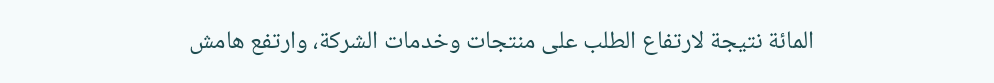المائة نتيجة لارتفاع الطلب على منتجات وخدمات الشركة، وارتفع هامش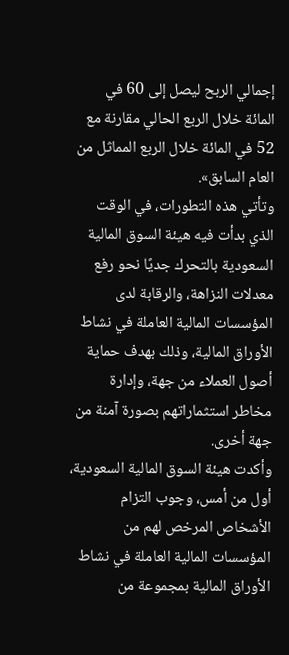إجمالي الربح ليصل إلى 60 في المائة خلال الربع الحالي مقارنة مع 52 في المائة خلال الربع المماثل من العام السابق».
وتأتي هذه التطورات، في الوقت الذي بدأت فيه هيئة السوق المالية السعودية بالتحرك جديًا نحو رفع معدلات النزاهة، والرقابة لدى المؤسسات المالية العاملة في نشاط الأوراق المالية، وذلك بهدف حماية أصول العملاء من جهة، وإدارة مخاطر استثماراتهم بصورة آمنة من جهة أخرى.
وأكدت هيئة السوق المالية السعودية، أول من أمس، وجوب التزام الأشخاص المرخص لهم من المؤسسات المالية العاملة في نشاط الأوراق المالية بمجموعة من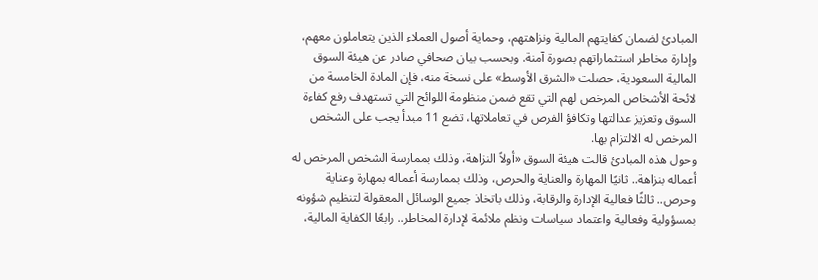المبادئ لضمان كفايتهم المالية ونزاهتهم، وحماية أصول العملاء الذين يتعاملون معهم، وإدارة مخاطر استثماراتهم بصورة آمنة. وبحسب بيان صحافي صادر عن هيئة السوق المالية السعودية، حصلت «الشرق الأوسط» على نسخة منه، فإن المادة الخامسة من لائحة الأشخاص المرخص لهم التي تقع ضمن منظومة اللوائح التي تستهدف رفع كفاءة السوق وتعزيز عدالتها وتكافؤ الفرص في تعاملاتها، تضع 11 مبدأ يجب على الشخص المرخص له الالتزام بها.
وحول هذه المبادئ قالت هيئة السوق «أولاً النزاهة، وذلك بممارسة الشخص المرخص له أعماله بنزاهة.. ثانيًا المهارة والعناية والحرص، وذلك بممارسة أعماله بمهارة وعناية وحرص.. ثالثًا فعالية الإدارة والرقابة، وذلك باتخاذ جميع الوسائل المعقولة لتنظيم شؤونه بمسؤولية وفعالية واعتماد سياسات ونظم ملائمة لإدارة المخاطر.. رابعًا الكفاية المالية،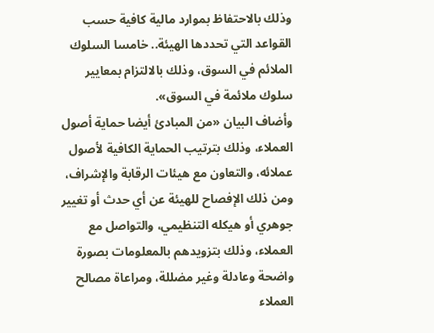وذلك بالاحتفاظ بموارد مالية كافية حسب القواعد التي تحددها الهيئة.. خامسا السلوك الملائم في السوق، وذلك بالالتزام بمعايير سلوك ملائمة في السوق».
وأضاف البيان «من المبادئ أيضا حماية أصول العملاء، وذلك بترتيب الحماية الكافية لأصول عملائه، والتعاون مع هيئات الرقابة والإشراف، ومن ذلك الإفصاح للهيئة عن أي حدث أو تغيير جوهري أو هيكله التنظيمي، والتواصل مع العملاء، وذلك بتزويدهم بالمعلومات بصورة واضحة وعادلة وغير مضللة، ومراعاة مصالح العملاء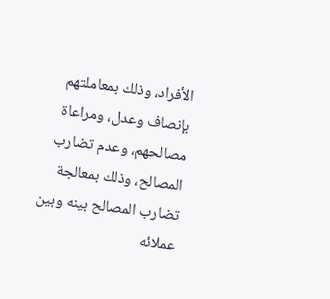الأفراد، وذلك بمعاملتهم بإنصاف وعدل، ومراعاة مصالحهم، وعدم تضارب المصالح، وذلك بمعالجة تضارب المصالح بينه وبين عملائه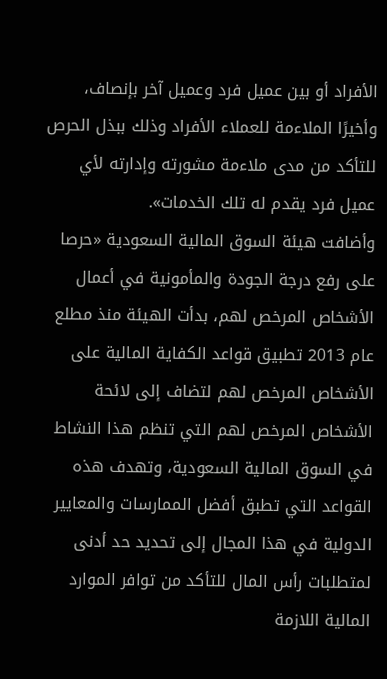الأفراد أو بين عميل فرد وعميل آخر بإنصاف، وأخيرًا الملاءمة للعملاء الأفراد وذلك ببذل الحرص للتأكد من مدى ملاءمة مشورته وإدارته لأي عميل فرد يقدم له تلك الخدمات».
وأضافت هيئة السوق المالية السعودية «حرصا على رفع درجة الجودة والمأمونية في أعمال الأشخاص المرخص لهم، بدأت الهيئة منذ مطلع عام 2013 تطبيق قواعد الكفاية المالية على الأشخاص المرخص لهم لتضاف إلى لائحة الأشخاص المرخص لهم التي تنظم هذا النشاط في السوق المالية السعودية، وتهدف هذه القواعد التي تطبق أفضل الممارسات والمعايير الدولية في هذا المجال إلى تحديد حد أدنى لمتطلبات رأس المال للتأكد من توافر الموارد المالية اللازمة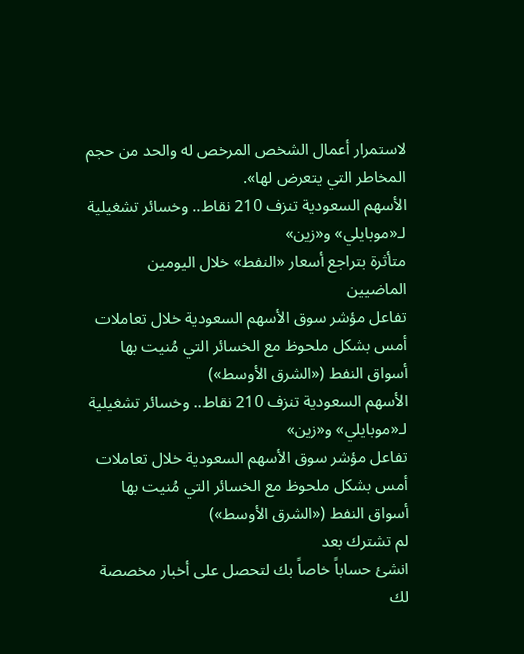لاستمرار أعمال الشخص المرخص له والحد من حجم المخاطر التي يتعرض لها».
الأسهم السعودية تنزف 210 نقاط.. وخسائر تشغيلية لـ«موبايلي» و«زين»
متأثرة بتراجع أسعار «النفط» خلال اليومين الماضيين
تفاعل مؤشر سوق الأسهم السعودية خلال تعاملات أمس بشكل ملحوظ مع الخسائر التي مُنيت بها أسواق النفط («الشرق الأوسط»)
الأسهم السعودية تنزف 210 نقاط.. وخسائر تشغيلية لـ«موبايلي» و«زين»
تفاعل مؤشر سوق الأسهم السعودية خلال تعاملات أمس بشكل ملحوظ مع الخسائر التي مُنيت بها أسواق النفط («الشرق الأوسط»)
لم تشترك بعد
انشئ حساباً خاصاً بك لتحصل على أخبار مخصصة لك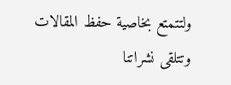ولتتمتع بخاصية حفظ المقالات وتتلقى نشراتنا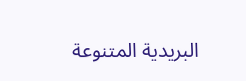البريدية المتنوعة